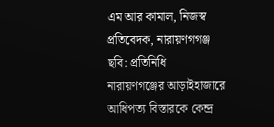এম আর কামাল, নিজস্ব প্রতিবেদক, নারায়ণগগঞ্জ
ছবি: প্রতিনিধি
নারায়ণগঞ্জের আড়াইহাজারে আধিপত্য বিস্তারকে কেন্দ্র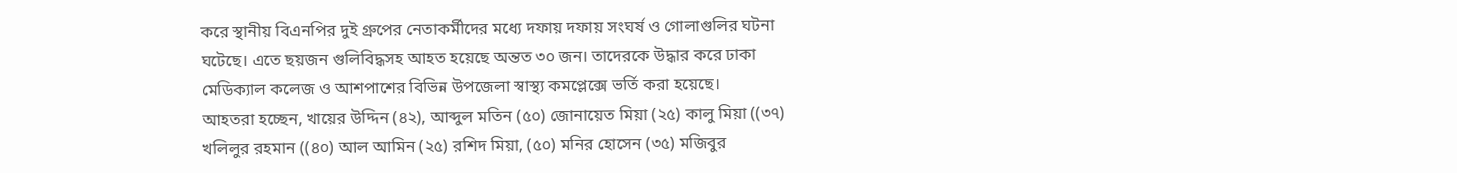করে স্থানীয় বিএনপির দুই গ্রুপের নেতাকর্মীদের মধ্যে দফায় দফায় সংঘর্ষ ও গোলাগুলির ঘটনা ঘটেছে। এতে ছয়জন গুলিবিদ্ধসহ আহত হয়েছে অন্তত ৩০ জন। তাদেরকে উদ্ধার করে ঢাকা মেডিক্যাল কলেজ ও আশপাশের বিভিন্ন উপজেলা স্বাস্থ্য কমপ্লেক্সে ভর্তি করা হয়েছে।
আহতরা হচ্ছেন, খায়ের উদ্দিন (৪২), আব্দুল মতিন (৫০) জোনায়েত মিয়া (২৫) কালু মিয়া ((৩৭) খলিলুর রহমান ((৪০) আল আমিন (২৫) রশিদ মিয়া, (৫০) মনির হোসেন (৩৫) মজিবুর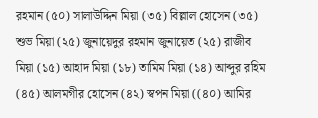রহমান (৫০) সালাউদ্দিন মিয়া (৩৫) বিল্লাল হোসেন (৩৫) শুভ মিয়া (২৫) জুনায়েদুর রহমান জুনায়েত (২৫) রাজীব মিয়া (১৫) আহাদ মিয়া (১৮) তামিম মিয়া (১৪) আব্দুর রহিম (৪৫) আলমগীর হোসেন (৪২) স্বপন মিয়া ((৪০) আমির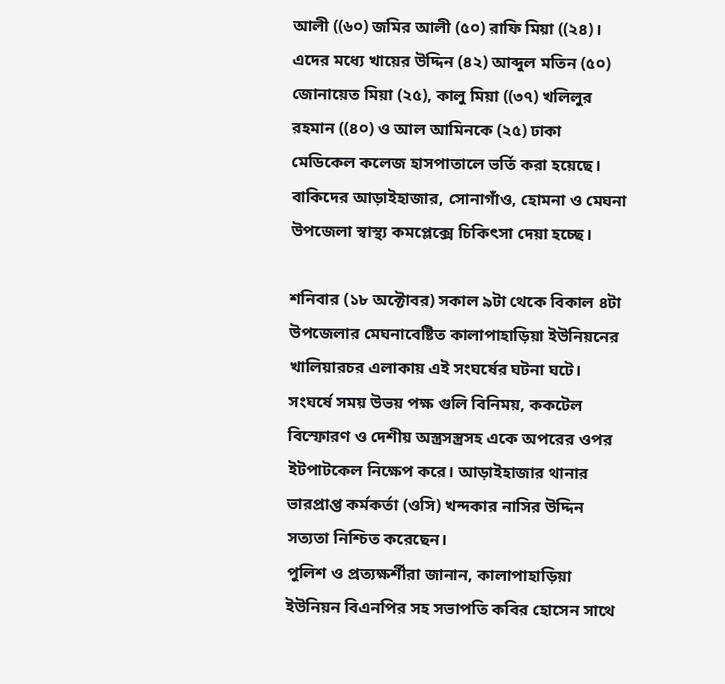আলী ((৬০) জমির আলী (৫০) রাফি মিয়া ((২৪)। এদের মধ্যে খায়ের উদ্দিন (৪২) আব্দুল মতিন (৫০) জোনায়েত মিয়া (২৫), কালু মিয়া ((৩৭) খলিলুর রহমান ((৪০) ও আল আমিনকে (২৫) ঢাকা মেডিকেল কলেজ হাসপাতালে ভর্তি করা হয়েছে। বাকিদের আড়াইহাজার, সোনাগাঁও, হোমনা ও মেঘনা উপজেলা স্বাস্থ্য কমপ্লেক্সে চিকিৎসা দেয়া হচ্ছে।

শনিবার (১৮ অক্টোবর) সকাল ৯টা থেকে বিকাল ৪টা উপজেলার মেঘনাবেষ্টিত কালাপাহাড়িয়া ইউনিয়নের খালিয়ারচর এলাকায় এই সংঘর্ষের ঘটনা ঘটে। সংঘর্ষে সময় উভয় পক্ষ গুলি বিনিময়, ককটেল বিস্ফোরণ ও দেশীয় অস্ত্রসস্ত্রসহ একে অপরের ওপর ইটপাটকেল নিক্ষেপ করে। আড়াইহাজার থানার ভারপ্রাপ্ত কর্মকর্তা (ওসি) খন্দকার নাসির উদ্দিন সত্যতা নিশ্চিত করেছেন।
পুলিশ ও প্রত্যক্ষর্শীরা জানান, কালাপাহাড়িয়া ইউনিয়ন বিএনপির সহ সভাপতি কবির হোসেন সাথে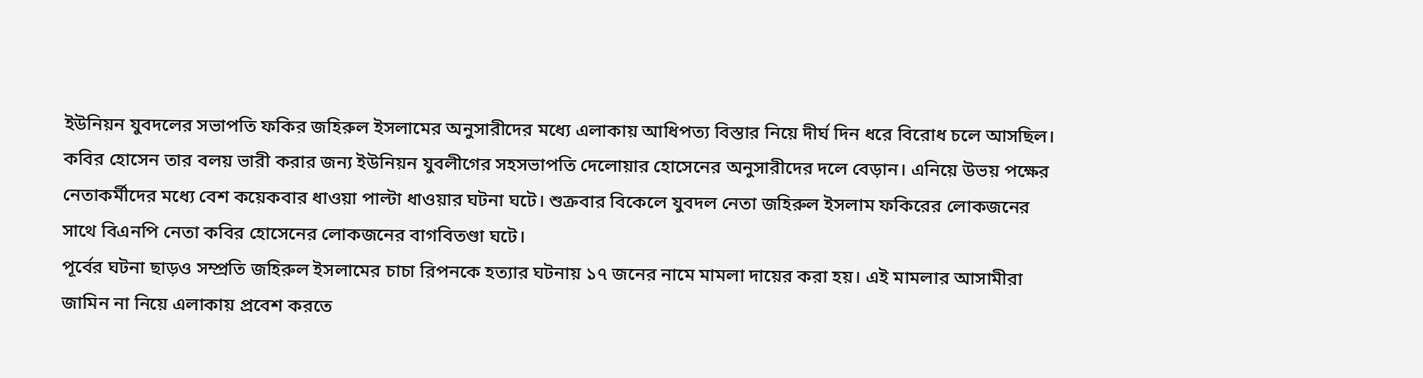ইউনিয়ন যুবদলের সভাপতি ফকির জহিরুল ইসলামের অনুসারীদের মধ্যে এলাকায় আধিপত্য বিস্তার নিয়ে দীর্ঘ দিন ধরে বিরোধ চলে আসছিল।
কবির হোসেন তার বলয় ভারী করার জন্য ইউনিয়ন যুবলীগের সহসভাপতি দেলোয়ার হোসেনের অনুসারীদের দলে বেড়ান। এনিয়ে উভয় পক্ষের নেতাকর্মীদের মধ্যে বেশ কয়েকবার ধাওয়া পাল্টা ধাওয়ার ঘটনা ঘটে। শুক্রবার বিকেলে যুবদল নেতা জহিরুল ইসলাম ফকিরের লোকজনের সাথে বিএনপি নেতা কবির হোসেনের লোকজনের বাগবিতণ্ডা ঘটে।
পূর্বের ঘটনা ছাড়ও সম্প্রতি জহিরুল ইসলামের চাচা রিপনকে হত্যার ঘটনায় ১৭ জনের নামে মামলা দায়ের করা হয়। এই মামলার আসামীরা জামিন না নিয়ে এলাকায় প্রবেশ করতে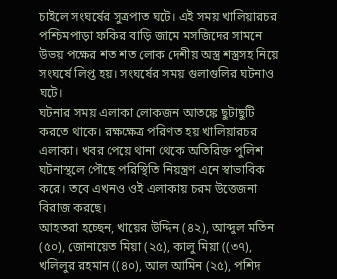চাইলে সংঘর্ষের সুত্রপাত ঘটে। এই সময় খালিয়ারচর পশ্চিমপাড়া ফকির বাড়ি জামে মসজিদের সামনে উভয় পক্ষের শত শত লোক দেশীয় অস্ত্র শস্ত্রসহ নিয়ে সংঘর্ষে লিপ্ত হয়। সংঘর্ষের সময় গুলাগুলির ঘটনাও ঘটে।
ঘটনার সময় এলাকা লোকজন আতঙ্কে ছুটাছুটি করতে থাকে। রক্ষক্ষেত্র পরিণত হয় খালিয়ারচর এলাকা। খবর পেয়ে থানা থেকে অতিরিক্ত পুলিশ ঘটনাস্থলে পৌছে পরিস্থিতি নিয়ন্ত্রণ এনে স্বাভাবিক করে। তবে এখনও ওই এলাকায় চরম উত্তেজনা বিরাজ করছে।
আহতরা হচ্ছেন, খায়ের উদ্দিন (৪২), আব্দুল মতিন (৫০), জোনায়েত মিয়া (২৫), কালু মিয়া ((৩৭), খলিলুর রহমান ((৪০), আল আমিন (২৫), পশিদ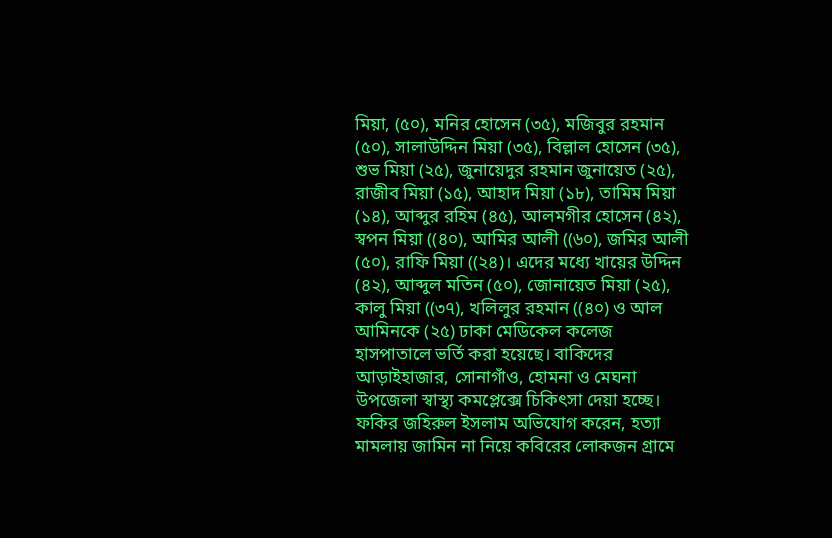মিয়া, (৫০), মনির হোসেন (৩৫), মজিবুর রহমান (৫০), সালাউদ্দিন মিয়া (৩৫), বিল্লাল হোসেন (৩৫), শুভ মিয়া (২৫), জুনায়েদুর রহমান জুনায়েত (২৫), রাজীব মিয়া (১৫), আহাদ মিয়া (১৮), তামিম মিয়া (১৪), আব্দুর রহিম (৪৫), আলমগীর হোসেন (৪২), স্বপন মিয়া ((৪০), আমির আলী ((৬০), জমির আলী (৫০), রাফি মিয়া ((২৪)। এদের মধ্যে খায়ের উদ্দিন (৪২), আব্দুল মতিন (৫০), জোনায়েত মিয়া (২৫), কালু মিয়া ((৩৭), খলিলুর রহমান ((৪০) ও আল আমিনকে (২৫) ঢাকা মেডিকেল কলেজ হাসপাতালে ভর্তি করা হয়েছে। বাকিদের আড়াইহাজার, সোনাগাঁও, হোমনা ও মেঘনা উপজেলা স্বাস্থ্য কমপ্লেক্সে চিকিৎসা দেয়া হচ্ছে।
ফকির জহিরুল ইসলাম অভিযোগ করেন, হত্যা মামলায় জামিন না নিয়ে কবিরের লোকজন গ্রামে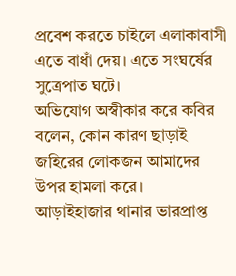প্রবেশ করতে চাইলে এলাকাবাসী এতে বাধাঁ দেয়। এতে সংঘর্ষের সুত্রেপাত ঘটে।
অভিযোগ অস্বীকার করে কবির বলেন, কোন কারণ ছাড়াই জহিরের লোকজন আমাদের উপর হামলা করে।
আড়াইহাজার থানার ভারপ্রাপ্ত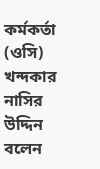কর্মকর্তা (ওসি) খন্দকার নাসির উদ্দিন বলেন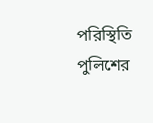পরিস্থিতি পুলিশের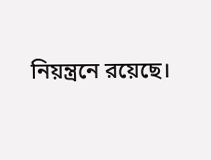নিয়ন্ত্রনে রয়েছে।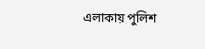এলাকায় পুলিশ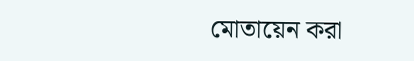মোতায়েন করা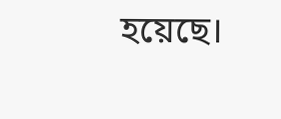হয়েছে।